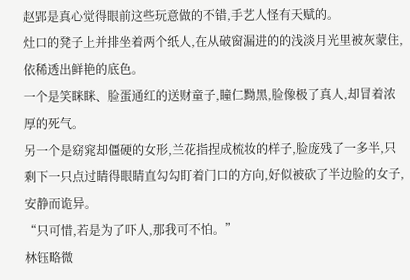赵郢是真心觉得眼前这些玩意做的不错,手艺人怪有天赋的。
灶口的凳子上并排坐着两个纸人,在从破窗漏进的的浅淡月光里被灰蒙住,依稀透出鲜艳的底色。
一个是笑眯眯、脸蛋通红的送财童子,瞳仁黝黑,脸像极了真人,却冒着浓厚的死气。
另一个是窈窕却僵硬的女形,兰花指捏成梳妆的样子,脸庞残了一多半,只剩下一只点过睛得眼睛直勾勾盯着门口的方向,好似被砍了半边脸的女子,安静而诡异。
“只可惜,若是为了吓人,那我可不怕。”
林钰略微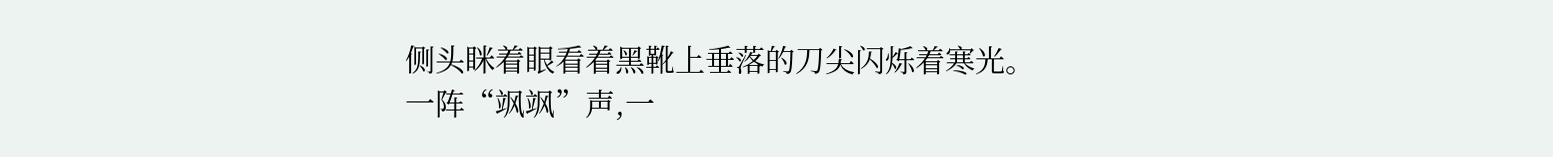侧头眯着眼看着黑靴上垂落的刀尖闪烁着寒光。
一阵“飒飒”声,一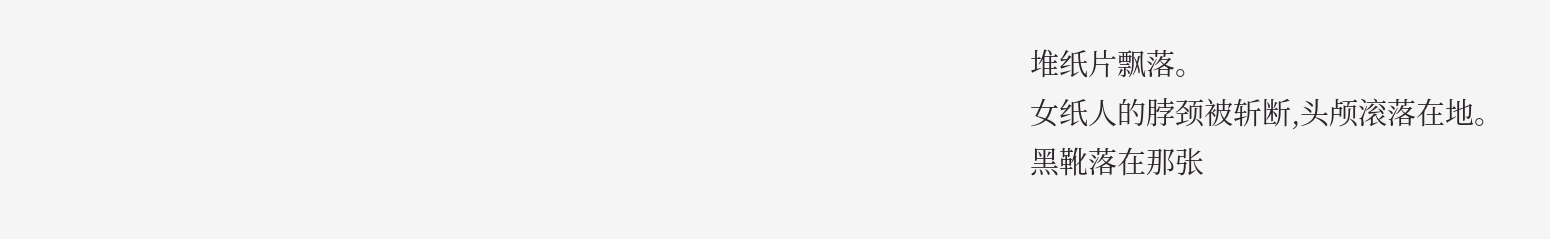堆纸片飘落。
女纸人的脖颈被斩断,头颅滚落在地。
黑靴落在那张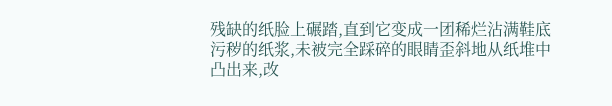残缺的纸脸上碾踏,直到它变成一团稀烂沾满鞋底污秽的纸浆,未被完全踩碎的眼睛歪斜地从纸堆中凸出来,改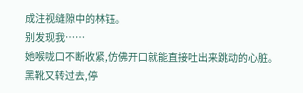成注视缝隙中的林钰。
别发现我……
她喉咙口不断收紧,仿佛开口就能直接吐出来跳动的心脏。
黑靴又转过去,停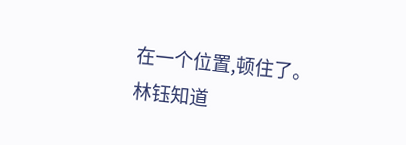在一个位置,顿住了。
林钰知道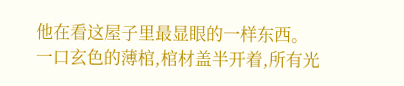他在看这屋子里最显眼的一样东西。
一口玄色的薄棺,棺材盖半开着,所有光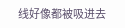线好像都被吸进去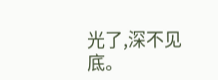光了,深不见底。